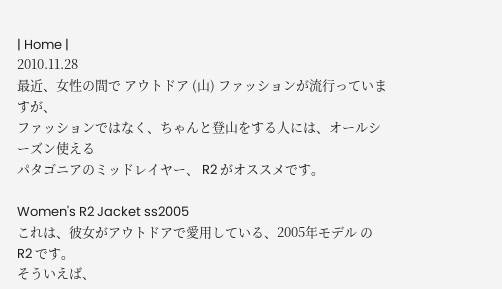| Home |
2010.11.28
最近、女性の間で アウトドア (山) ファッションが流行っていますが、
ファッションではなく、ちゃんと登山をする人には、オールシーズン使える
パタゴニアのミッドレイヤー、 R2 がオススメです。

Women's R2 Jacket ss2005
これは、彼女がアウトドアで愛用している、2005年モデル の R2 です。
そういえば、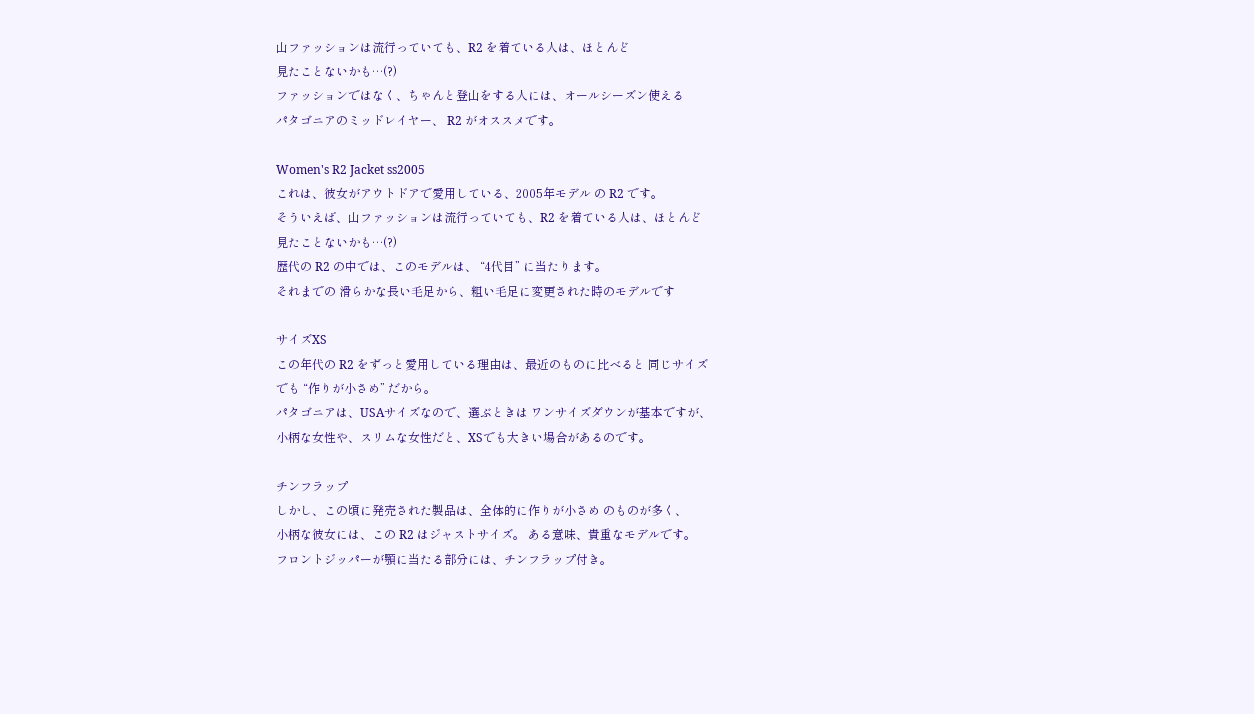山ファッションは流行っていても、R2 を着ている人は、ほとんど
見たことないかも…(?)
ファッションではなく、ちゃんと登山をする人には、オールシーズン使える
パタゴニアのミッドレイヤー、 R2 がオススメです。

Women's R2 Jacket ss2005
これは、彼女がアウトドアで愛用している、2005年モデル の R2 です。
そういえば、山ファッションは流行っていても、R2 を着ている人は、ほとんど
見たことないかも…(?)
歴代の R2 の中では、このモデルは、 “4代目” に当たります。
それまでの 滑らかな長い毛足から、粗い毛足に変更された時のモデルです

サイズXS
この年代の R2 をずっと愛用している理由は、最近のものに比べると 同じサイズ
でも “作りが小さめ” だから。
パタゴニアは、USAサイズなので、選ぶときは ワンサイズダウンが基本ですが、
小柄な女性や、スリムな女性だと、XSでも大きい場合があるのです。

チンフラップ
しかし、この頃に発売された製品は、全体的に作りが小さめ のものが多く、
小柄な彼女には、この R2 はジャストサイズ。 ある意味、貴重なモデルです。
フロントジッパーが顎に当たる部分には、チンフラップ付き。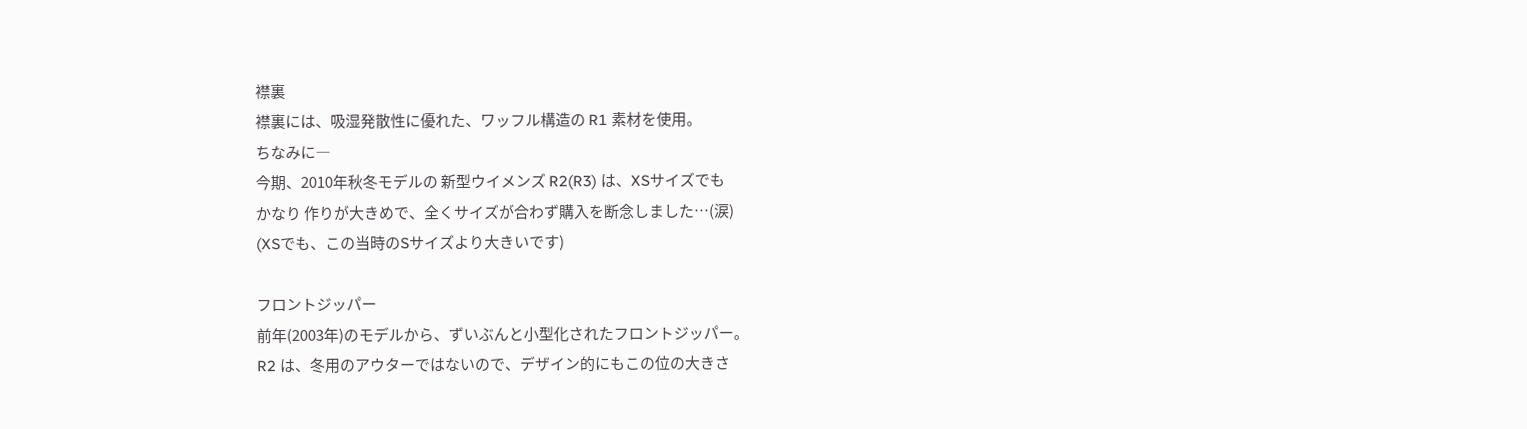襟裏
襟裏には、吸湿発散性に優れた、ワッフル構造の R1 素材を使用。
ちなみに―
今期、2010年秋冬モデルの 新型ウイメンズ R2(R3) は、XSサイズでも
かなり 作りが大きめで、全くサイズが合わず購入を断念しました…(涙)
(XSでも、この当時のSサイズより大きいです)

フロントジッパー
前年(2003年)のモデルから、ずいぶんと小型化されたフロントジッパー。
R2 は、冬用のアウターではないので、デザイン的にもこの位の大きさ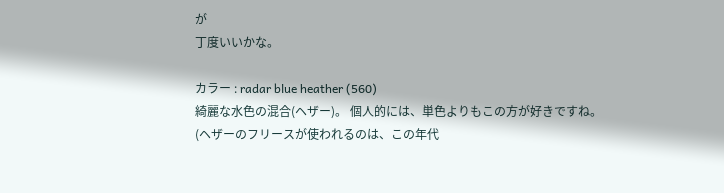が
丁度いいかな。

カラー : radar blue heather (560)
綺麗な水色の混合(ヘザー)。 個人的には、単色よりもこの方が好きですね。
(ヘザーのフリースが使われるのは、この年代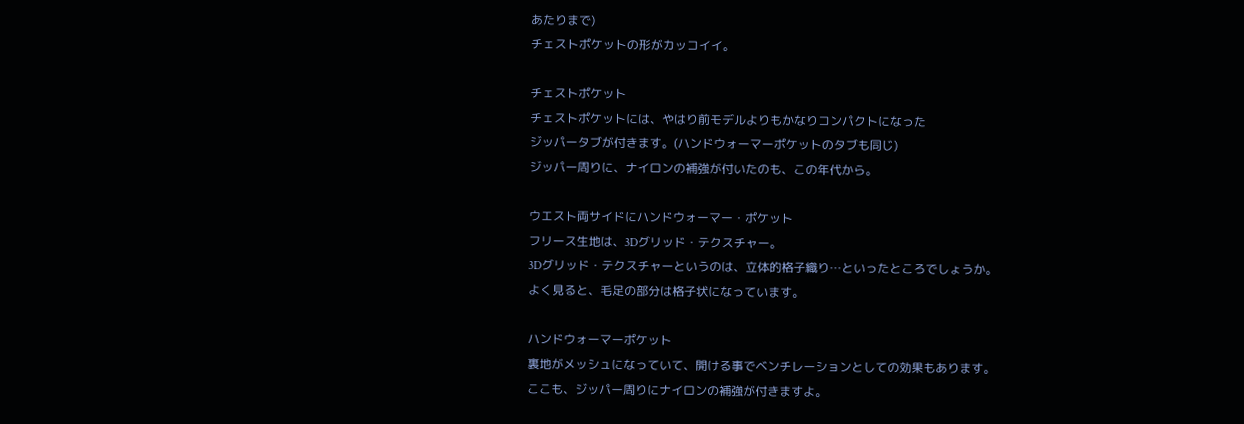あたりまで)
チェストポケットの形がカッコイイ。

チェストポケット
チェストポケットには、やはり前モデルよりもかなりコンパクトになった
ジッパータブが付きます。(ハンドウォーマーポケットのタブも同じ)
ジッパー周りに、ナイロンの補強が付いたのも、この年代から。

ウエスト両サイドにハンドウォーマー・ポケット
フリース生地は、3Dグリッド・テクスチャー。
3Dグリッド・テクスチャーというのは、立体的格子織り…といったところでしょうか。
よく見ると、毛足の部分は格子状になっています。

ハンドウォーマーポケット
裏地がメッシュになっていて、開ける事でベンチレーションとしての効果もあります。
ここも、ジッパー周りにナイロンの補強が付きますよ。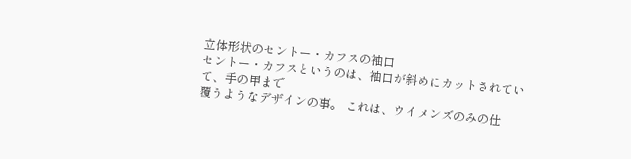立体形状のセントー・カフスの袖口
セントー・カフスというのは、袖口が斜めにカットされていて、手の甲まで
覆うようなデザインの事。 これは、ウイメンズのみの仕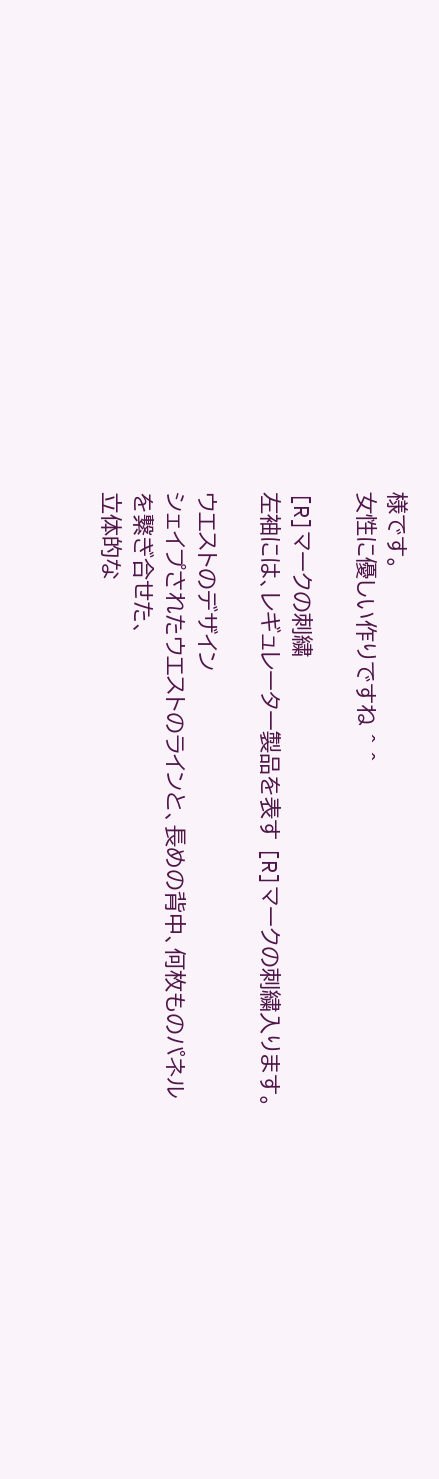様です。
女性に優しい作りですね ^ ^

[R]マークの刺繍
左袖には、レギュレーター製品を表す [R]マークの刺繍入ります。

ウエストのデザイン
シェイプされたウエストのラインと、長めの背中、何枚ものパネルを繋ぎ合せた、
立体的な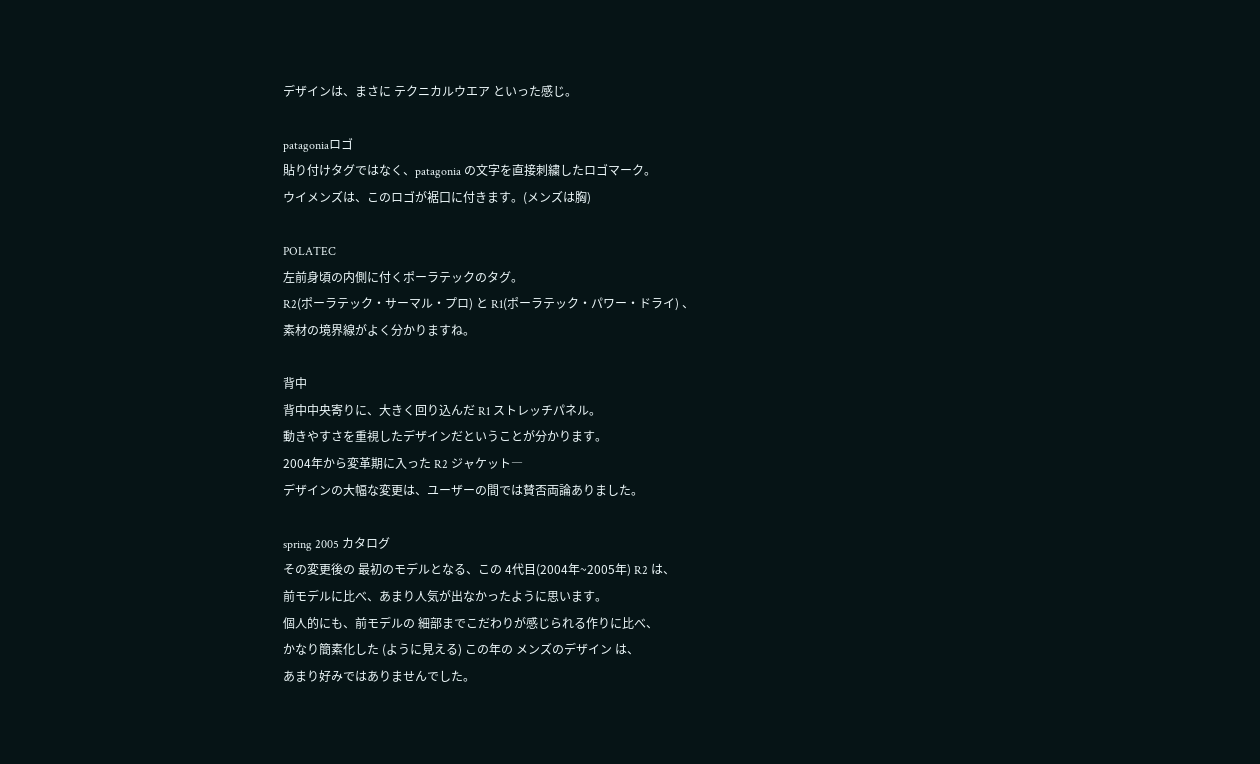デザインは、まさに テクニカルウエア といった感じ。

patagoniaロゴ
貼り付けタグではなく、patagonia の文字を直接刺繍したロゴマーク。
ウイメンズは、このロゴが裾口に付きます。(メンズは胸)

POLATEC
左前身頃の内側に付くポーラテックのタグ。
R2(ポーラテック・サーマル・プロ) と R1(ポーラテック・パワー・ドライ) 、
素材の境界線がよく分かりますね。

背中
背中中央寄りに、大きく回り込んだ R1 ストレッチパネル。
動きやすさを重視したデザインだということが分かります。
2004年から変革期に入った R2 ジャケット―
デザインの大幅な変更は、ユーザーの間では賛否両論ありました。

spring 2005 カタログ
その変更後の 最初のモデルとなる、この 4代目(2004年~2005年) R2 は、
前モデルに比べ、あまり人気が出なかったように思います。
個人的にも、前モデルの 細部までこだわりが感じられる作りに比べ、
かなり簡素化した (ように見える) この年の メンズのデザイン は、
あまり好みではありませんでした。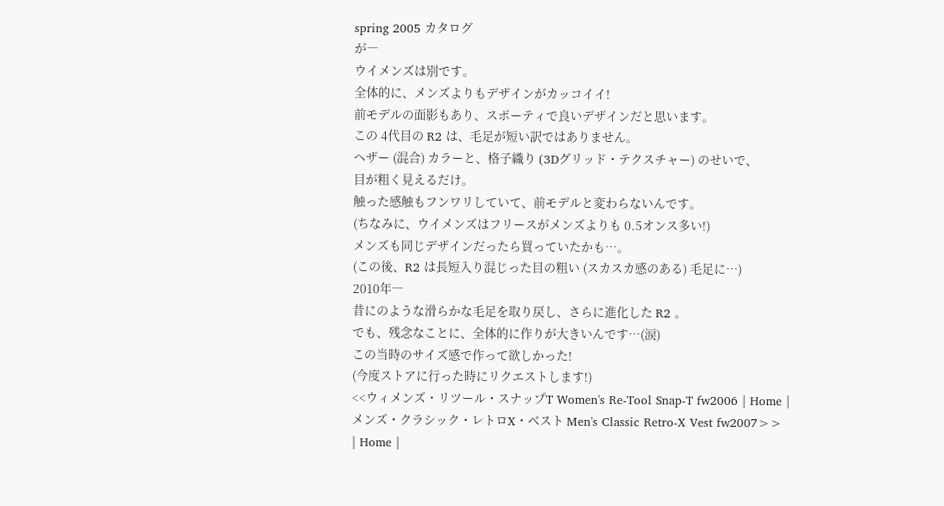spring 2005 カタログ
が―
ウイメンズは別です。
全体的に、メンズよりもデザインがカッコイイ!
前モデルの面影もあり、スポーティで良いデザインだと思います。
この 4代目の R2 は、毛足が短い訳ではありません。
ヘザー (混合) カラーと、格子織り (3Dグリッド・テクスチャー) のせいで、
目が粗く見えるだけ。
触った感触もフンワリしていて、前モデルと変わらないんです。
(ちなみに、ウイメンズはフリースがメンズよりも 0.5オンス多い!)
メンズも同じデザインだったら買っていたかも…。
(この後、R2 は長短入り混じった目の粗い (スカスカ感のある) 毛足に…)
2010年―
昔にのような滑らかな毛足を取り戻し、さらに進化した R2 。
でも、残念なことに、全体的に作りが大きいんです…(涙)
この当時のサイズ感で作って欲しかった!
(今度ストアに行った時にリクエストします!)
<<ウィメンズ・リツール・スナップT Women's Re-Tool Snap-T fw2006 | Home |
メンズ・クラシック・レトロX・ベスト Men's Classic Retro-X Vest fw2007>>
| Home |